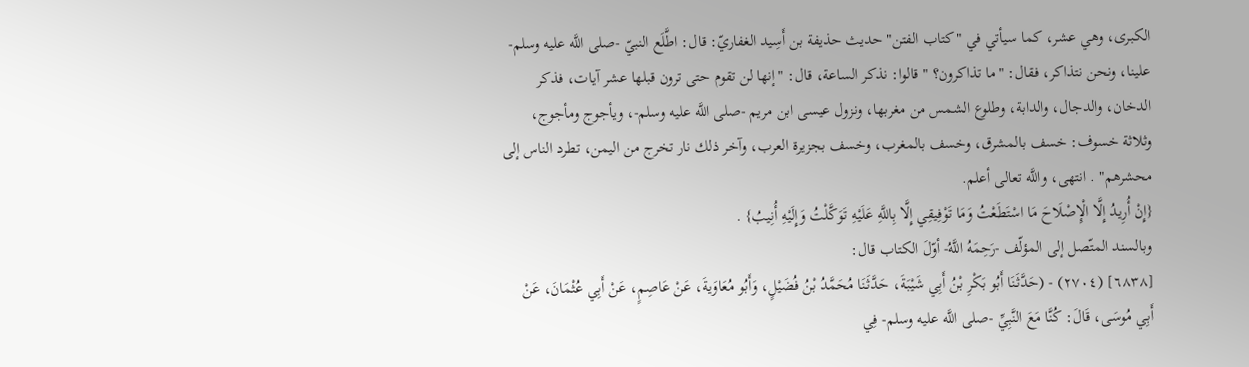الكبرى، وهي عشر، كما سيأتي في "كتاب الفتن" حديث حذيفة بن أَسِيد الغفاريّ: قال: اطَّلَع النبيّ -صلى اللَّه عليه وسلم- علينا، ونحن نتذاكر، فقال: "ما تذاكرون؟ " قالوا: نذكر الساعة، قال: "إنها لن تقوم حتى ترون قبلها عشر آيات، فذكر الدخان، والدجال، والدابة، وطلوع الشمس من مغربها، ونزول عيسى ابن مريم -صلى اللَّه عليه وسلم-، ويأجوج ومأجوج، وثلاثة خسوف: خسف بالمشرق، وخسف بالمغرب، وخسف بجزيرة العرب، وآخر ذلك نار تخرج من اليمن، تطرد الناس إلى محشرهم" . انتهى، واللَّه تعالى أعلم.
{إِنْ أُرِيدُ إِلَّا الْإِصْلَاحَ مَا اسْتَطَعْتُ وَمَا تَوْفِيقِي إِلَّا بِاللَّهِ عَلَيْهِ تَوَكَّلْتُ وَإِلَيْهِ أُنِيبُ} .
وبالسند المتّصل إلى المؤلّف -رَحِمَهُ اللَّهُ- أوّلَ الكتاب قال:
[٦٨٣٨] (٢٧٠٤) - (حَدَّثَنَا أَبُو بَكْرِ بْنُ أَبِي شَيْبَةَ، حَدَّثَنَا مُحَمَّدُ بْنُ فُضَيْلٍ، وَأَبُو مُعَاوَيةَ، عَنْ عَاصِمٍ، عَنْ أَبِي عُثْمَانَ، عَنْ أَبِي مُوسَى، قَالَ: كُنَّا مَعَ النَّبِيِّ -صلى اللَّه عليه وسلم- فِي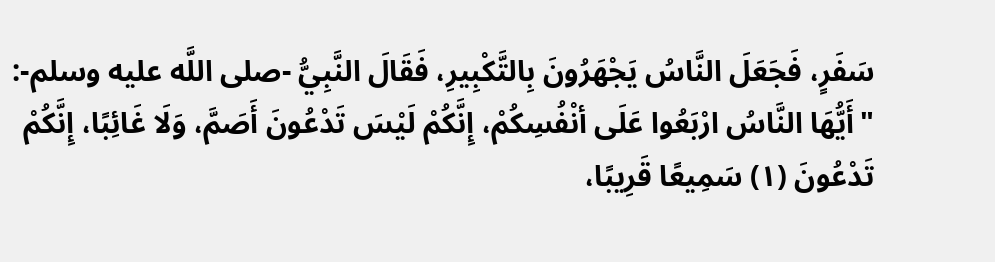سَفَرٍ، فَجَعَلَ النَّاسُ يَجْهَرُونَ بِالتَّكْبِيرِ، فَقَالَ النَّبِيُّ -صلى اللَّه عليه وسلم-: "أَيُّهَا النَّاسُ ارْبَعُوا عَلَى أنْفُسِكُمْ، إِنَّكُمْ لَيْسَ تَدْعُونَ أَصَمَّ، وَلَا غَائِبًا، إِنَّكُمْ تَدْعُونَ (١) سَمِيعًا قَرِيبًا،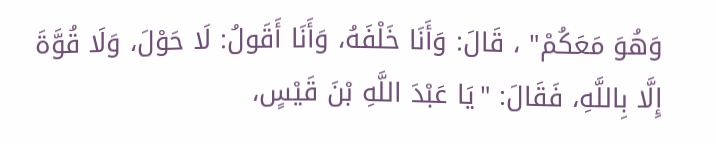وَهُوَ مَعَكُمْ" ، قَالَ: وَأَنَا خَلْفَهُ، وَأَنَا أَقَولُ: لَا حَوْلَ، وَلَا قُوَّةَ إِلَّا بِاللَّهِ، فَقَالَ: "يَا عَبْدَ اللَّهِ بْنَ قَيْسٍ،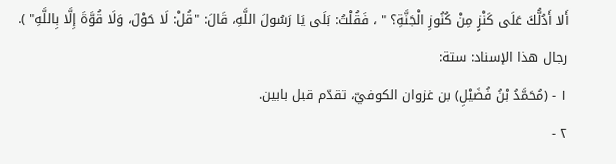أَلا أَدُلُّكَ عَلَى كَنْزٍ مِنْ كُنُوزِ الْجَنَّةِ؟ " ، فَقُلْتُ: بَلَى يَا رَسُولَ اللَّهِ، قَالَ: "قُلْ: لَا حَوْلَ، وَلَا قُوَّةَ إِلَّا بِاللَّهِ" ).
رجال هذا الإسناد: ستة:
١ - (مُحَمَّدُ بْنُ فُضَيْلِ) بن غزوان الكوفيّ، تقدّم قبل بابين.
٢ -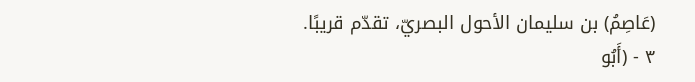(عَاصِمُ) بن سليمان الأحول البصريّ، تقدّم قريبًا.
٣ - (أَبُو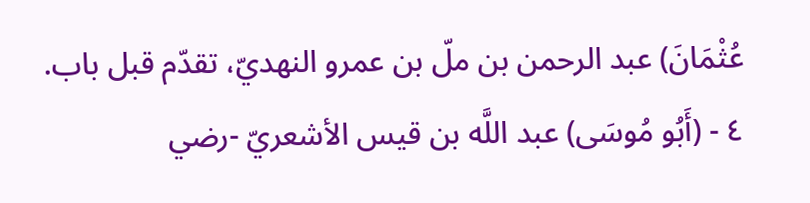عُثْمَانَ) عبد الرحمن بن ملّ بن عمرو النهديّ، تقدّم قبل باب.
٤ - (أَبُو مُوسَى) عبد اللَّه بن قيس الأشعريّ -رضي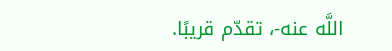اللَّه عنه-، تقدّم قريبًا.